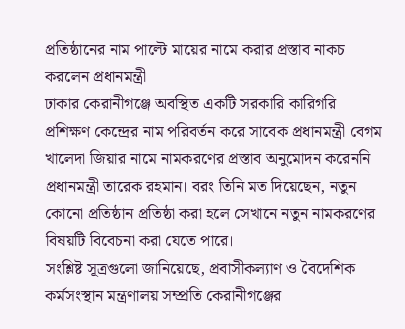প্রতিষ্ঠানের নাম পাল্টে মায়ের নামে করার প্রস্তাব নাকচ করলেন প্রধানমন্ত্রী
ঢাকার কেরানীগঞ্জে অবস্থিত একটি সরকারি কারিগরি প্রশিক্ষণ কেন্দ্রের নাম পরিবর্তন করে সাবেক প্রধানমন্ত্রী বেগম খালেদা জিয়ার নামে নামকরণের প্রস্তাব অনুমোদন করেননি প্রধানমন্ত্রী তারেক রহমান। বরং তিনি মত দিয়েছেন, নতুন কোনো প্রতিষ্ঠান প্রতিষ্ঠা করা হলে সেখানে নতুন নামকরণের বিষয়টি বিবেচনা করা যেতে পারে।
সংশ্লিষ্ট সূত্রগুলো জানিয়েছে, প্রবাসীকল্যাণ ও বৈদেশিক কর্মসংস্থান মন্ত্রণালয় সম্প্রতি কেরানীগঞ্জের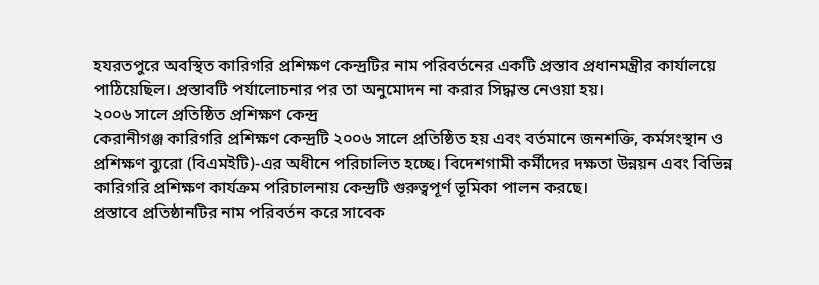হযরতপুরে অবস্থিত কারিগরি প্রশিক্ষণ কেন্দ্রটির নাম পরিবর্তনের একটি প্রস্তাব প্রধানমন্ত্রীর কার্যালয়ে পাঠিয়েছিল। প্রস্তাবটি পর্যালোচনার পর তা অনুমোদন না করার সিদ্ধান্ত নেওয়া হয়।
২০০৬ সালে প্রতিষ্ঠিত প্রশিক্ষণ কেন্দ্র
কেরানীগঞ্জ কারিগরি প্রশিক্ষণ কেন্দ্রটি ২০০৬ সালে প্রতিষ্ঠিত হয় এবং বর্তমানে জনশক্তি, কর্মসংস্থান ও প্রশিক্ষণ ব্যুরো (বিএমইটি)-এর অধীনে পরিচালিত হচ্ছে। বিদেশগামী কর্মীদের দক্ষতা উন্নয়ন এবং বিভিন্ন কারিগরি প্রশিক্ষণ কার্যক্রম পরিচালনায় কেন্দ্রটি গুরুত্বপূর্ণ ভূমিকা পালন করছে।
প্রস্তাবে প্রতিষ্ঠানটির নাম পরিবর্তন করে সাবেক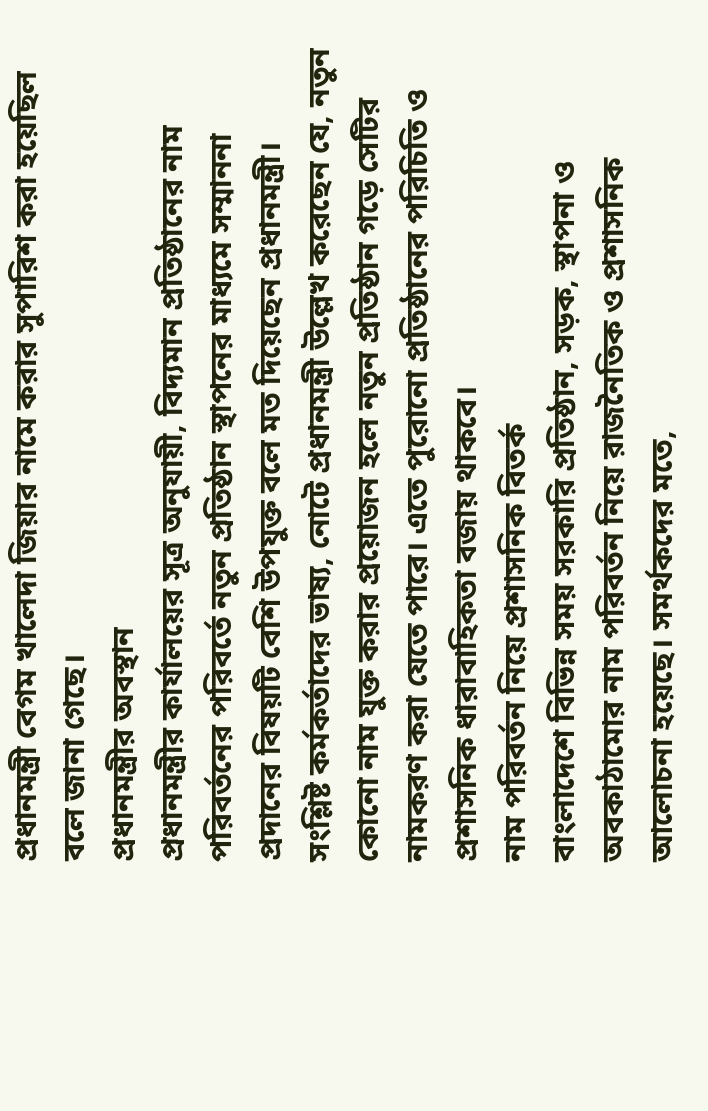প্রধানমন্ত্রী বেগম খালেদা জিয়ার নামে করার সুপারিশ করা হয়েছিল বলে জানা গেছে।
প্রধানমন্ত্রীর অবস্থান
প্রধানমন্ত্রীর কার্যালয়ের সূত্র অনুযায়ী, বিদ্যমান প্রতিষ্ঠানের নাম পরিবর্তনের পরিবর্তে নতুন প্রতিষ্ঠান স্থাপনের মাধ্যমে সম্মাননা প্রদানের বিষয়টি বেশি উপযুক্ত বলে মত দিয়েছেন প্রধানমন্ত্রী।
সংশ্লিষ্ট কর্মকর্তাদের ভাষ্য, নোটে প্রধানমন্ত্রী উল্লেখ করেছেন যে, নতুন কোনো নাম যুক্ত করার প্রয়োজন হলে নতুন প্রতিষ্ঠান গড়ে সেটির নামকরণ করা যেতে পারে। এতে পুরোনো প্রতিষ্ঠানের পরিচিতি ও প্রশাসনিক ধারাবাহিকতা বজায় থাকবে।
নাম পরিবর্তন নিয়ে প্রশাসনিক বিতর্ক
বাংলাদেশে বিভিন্ন সময় সরকারি প্রতিষ্ঠান, সড়ক, স্থাপনা ও অবকাঠামোর নাম পরিবর্তন নিয়ে রাজনৈতিক ও প্রশাসনিক আলোচনা হয়েছে। সমর্থকদের মতে,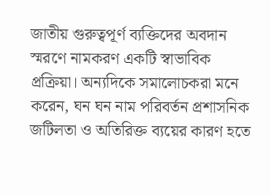জাতীয় গুরুত্বপূর্ণ ব্যক্তিদের অবদান স্মরণে নামকরণ একটি স্বাভাবিক প্রক্রিয়া। অন্যদিকে সমালোচকরা মনে করেন, ঘন ঘন নাম পরিবর্তন প্রশাসনিক জটিলতা ও অতিরিক্ত ব্যয়ের কারণ হতে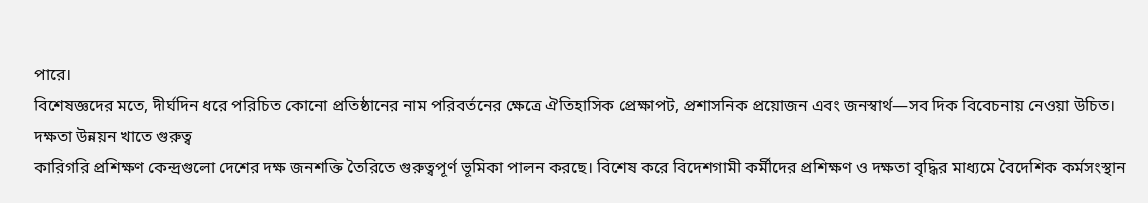পারে।
বিশেষজ্ঞদের মতে, দীর্ঘদিন ধরে পরিচিত কোনো প্রতিষ্ঠানের নাম পরিবর্তনের ক্ষেত্রে ঐতিহাসিক প্রেক্ষাপট, প্রশাসনিক প্রয়োজন এবং জনস্বার্থ—সব দিক বিবেচনায় নেওয়া উচিত।
দক্ষতা উন্নয়ন খাতে গুরুত্ব
কারিগরি প্রশিক্ষণ কেন্দ্রগুলো দেশের দক্ষ জনশক্তি তৈরিতে গুরুত্বপূর্ণ ভূমিকা পালন করছে। বিশেষ করে বিদেশগামী কর্মীদের প্রশিক্ষণ ও দক্ষতা বৃদ্ধির মাধ্যমে বৈদেশিক কর্মসংস্থান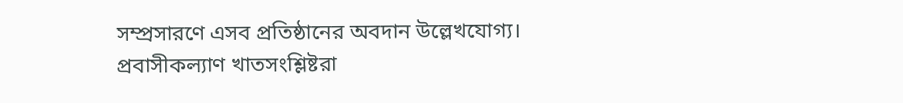সম্প্রসারণে এসব প্রতিষ্ঠানের অবদান উল্লেখযোগ্য।
প্রবাসীকল্যাণ খাতসংশ্লিষ্টরা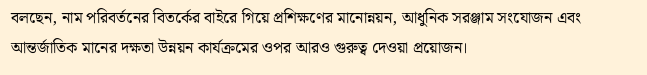বলছেন, নাম পরিবর্তনের বিতর্কের বাইরে গিয়ে প্রশিক্ষণের মানোন্নয়ন, আধুনিক সরঞ্জাম সংযোজন এবং আন্তর্জাতিক মানের দক্ষতা উন্নয়ন কার্যক্রমের ওপর আরও গুরুত্ব দেওয়া প্রয়োজন।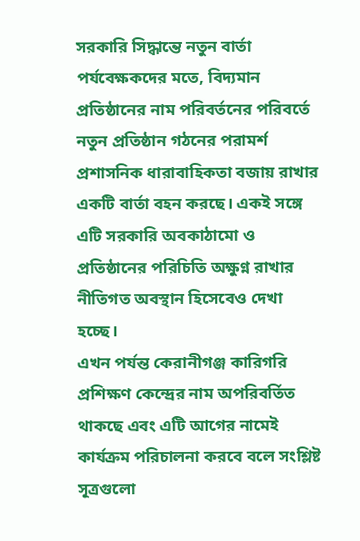সরকারি সিদ্ধান্তে নতুন বার্তা
পর্যবেক্ষকদের মতে, বিদ্যমান প্রতিষ্ঠানের নাম পরিবর্তনের পরিবর্তে নতুন প্রতিষ্ঠান গঠনের পরামর্শ প্রশাসনিক ধারাবাহিকতা বজায় রাখার একটি বার্তা বহন করছে। একই সঙ্গে এটি সরকারি অবকাঠামো ও প্রতিষ্ঠানের পরিচিতি অক্ষুণ্ন রাখার নীতিগত অবস্থান হিসেবেও দেখা হচ্ছে।
এখন পর্যন্ত কেরানীগঞ্জ কারিগরি প্রশিক্ষণ কেন্দ্রের নাম অপরিবর্তিত থাকছে এবং এটি আগের নামেই কার্যক্রম পরিচালনা করবে বলে সংশ্লিষ্ট সূত্রগুলো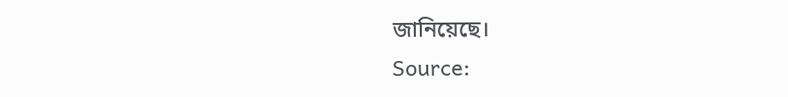জানিয়েছে।
Source: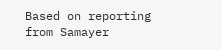Based on reporting from Samayer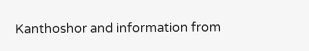Kanthoshor and information from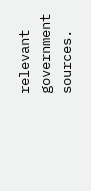relevant government sources.